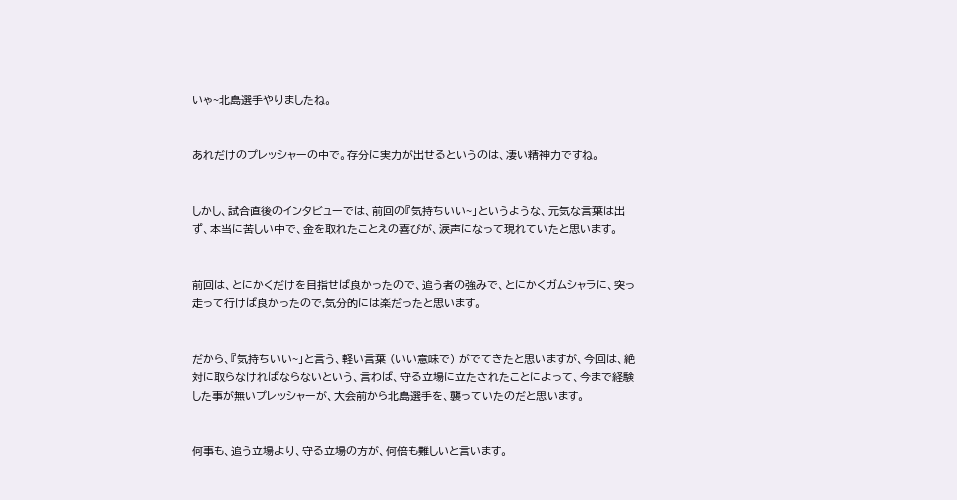いゃ~北島選手やりましたね。


あれだけのプレッシャーの中で。存分に実力が出せるというのは、凄い精神力ですね。


しかし、試合直後のインタビューでは、前回の『気持ちいい~」というような、元気な言葉は出ず、本当に苦しい中で、金を取れたことえの喜びが、涙声になって現れていたと思います。


前回は、とにかくだけを目指せば良かったので、追う者の強みで、とにかくガムシャラに、突っ走って行けば良かったので,気分的には楽だったと思います。


だから、『気持ちいい~」と言う、軽い言葉 (いい意味で) がでてきたと思いますが、今回は、絶対に取らなければならないという、言わば、守る立場に立たされたことによって、今まで経験した事が無いプレッシャーが、大会前から北島選手を、襲っていたのだと思います。


何事も、追う立場より、守る立場の方が、何倍も難しいと言います。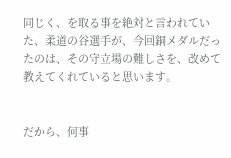同じく、を取る事を絶対と言われていた、柔道の谷選手が、今回銅メダルだったのは、その守立場の難しさを、改めて教えてくれていると思います。


だから、何事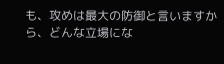も、攻めは最大の防御と言いますから、どんな立場にな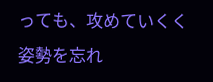っても、攻めていくく姿勢を忘れ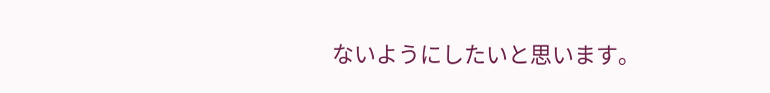ないようにしたいと思います。